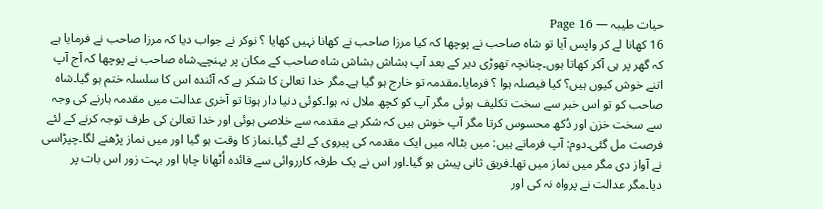حیات طیبہ — Page 16
16 کھانا لے کر واپس آیا تو شاہ صاحب نے پوچھا کہ کیا مرزا صاحب نے کھانا نہیں کھایا ؟ نوکر نے جواب دیا کہ مرزا صاحب نے فرمایا ہے کہ گھر پر ہی آکر کھاتا ہوں۔چنانچہ تھوڑی دیر کے بعد آپ ہشاش بشاش شاہ صاحب کے مکان پر پہنچے۔شاہ صاحب نے پوچھا کہ آج آپ اتنے خوش کیوں ہیں؟ کیا فیصلہ ہوا ؟ فرمایا۔مقدمہ تو خارج ہو گیا ہے۔مگر خدا تعالیٰ کا شکر ہے کہ آئندہ اس کا سلسلہ ختم ہو گیا۔شاہ صاحب کو تو اس خبر سے سخت تکلیف ہوئی مگر آپ کو کچھ ملال نہ ہوا۔کوئی دنیا دار ہوتا تو آخری عدالت میں مقدمہ ہارنے کی وجہ سے سخت خزن اور دُکھ محسوس کرتا مگر آپ خوش ہیں کہ شکر ہے مقدمہ سے خلاصی ہوئی اور خدا تعالیٰ کی طرف توجہ کرنے کے لئے فرصت مل گئی۔دوم: آپ فرماتے ہیں: میں بٹالہ میں ایک مقدمہ کی پیروی کے لئے گیا۔نماز کا وقت ہو گیا اور میں نماز پڑھنے لگا۔چپڑاسی نے آواز دی مگر میں نماز میں تھا۔فریق ثانی پیش ہو گیا۔اور اس نے یک طرفہ کارروائی سے فائدہ اُٹھانا چاہا اور بہت زور اس بات پر دیا۔مگر عدالت نے پرواہ نہ کی اور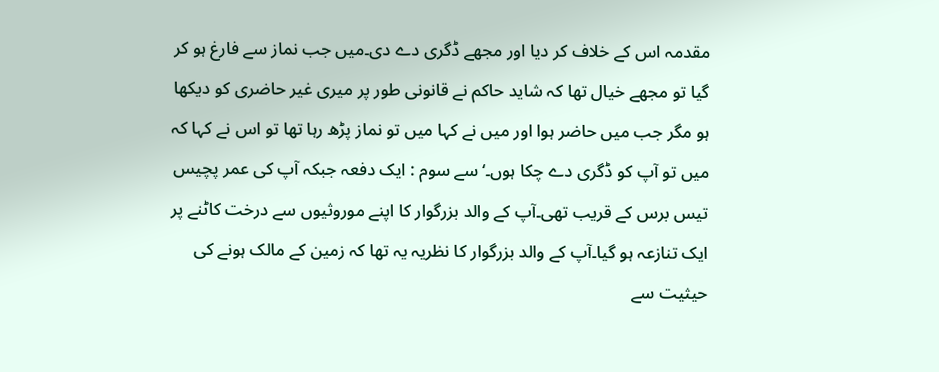مقدمہ اس کے خلاف کر دیا اور مجھے ڈگری دے دی۔میں جب نماز سے فارغ ہو کر گیا تو مجھے خیال تھا کہ شاید حاکم نے قانونی طور پر میری غیر حاضری کو دیکھا ہو مگر جب میں حاضر ہوا اور میں نے کہا میں تو نماز پڑھ رہا تھا تو اس نے کہا کہ میں تو آپ کو ڈگری دے چکا ہوں۔‘سے سوم : ایک دفعہ جبکہ آپ کی عمر پچیس تیس برس کے قریب تھی۔آپ کے والد بزرگوار کا اپنے موروثیوں سے درخت کاٹنے پر ایک تنازعہ ہو گیا۔آپ کے والد بزرگوار کا نظریہ یہ تھا کہ زمین کے مالک ہونے کی حیثیت سے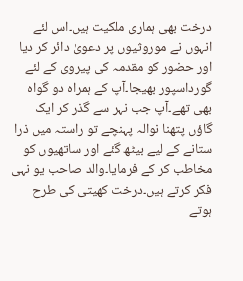درخت بھی ہماری ملکیت ہیں۔اس لئے انہوں نے موروثیوں پر دعویٰ دائر کر دیا اور حضور کو مقدمہ کی پیروی کے لئے گورداسپور بھیجا۔آپ کے ہمراہ دو گواہ بھی تھے۔آپ جب نہر سے گذر کر ایک گاؤں پتھنا نوالہ پہنچے تو راستہ میں ذرا ستانے کے لیے بیٹھ گئے اور ساتھیوں کو مخاطب کر کے فرمایا۔والد صاحب یو نہی فکر کرتے ہیں۔درخت کھیتی کی طرح ہوتے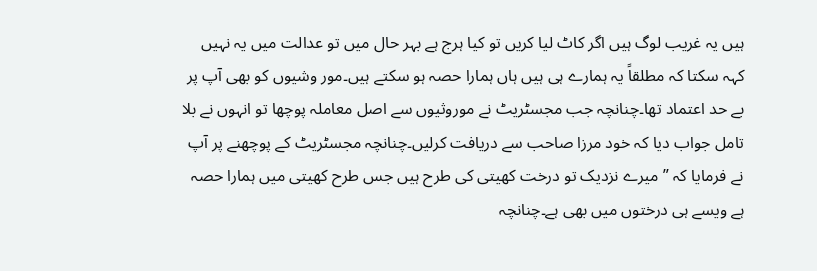ہیں یہ غریب لوگ ہیں اگر کاٹ لیا کریں تو کیا ہرج ہے بہر حال میں تو عدالت میں یہ نہیں کہہ سکتا کہ مطلقاً یہ ہمارے ہی ہیں ہاں ہمارا حصہ ہو سکتے ہیں۔مور وشیوں کو بھی آپ پر بے حد اعتماد تھا۔چنانچہ جب مجسٹریٹ نے موروثیوں سے اصل معاملہ پوچھا تو انہوں نے بلا تامل جواب دیا کہ خود مرزا صاحب سے دریافت کرلیں۔چنانچہ مجسٹریٹ کے پوچھنے پر آپ نے فرمایا کہ ”میرے نزدیک تو درخت کھیتی کی طرح ہیں جس طرح کھیتی میں ہمارا حصہ ہے ویسے ہی درختوں میں بھی ہے۔چنانچہ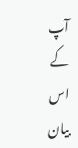آپ کے اس بیان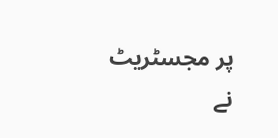پر مجسٹریٹ نے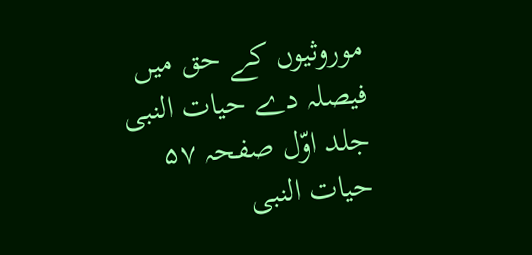موروثیوں کے حق میں فیصلہ دے حیات النبی جلد اوّل صفحہ ۵۷ حیات النبی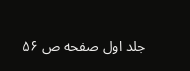جلد اول صفحه ص ۵۶